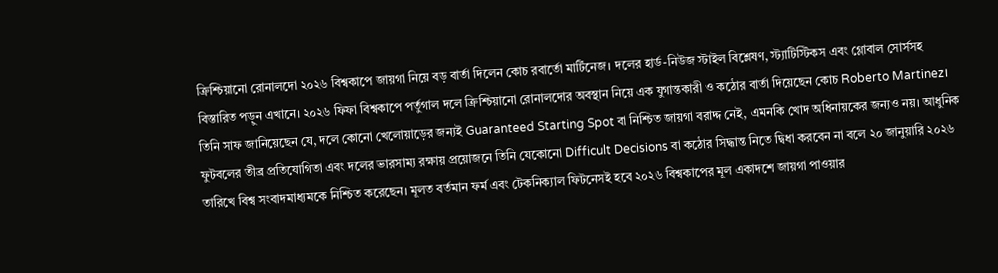ক্রিশ্চিয়ানো রোনালদো ২০২৬ বিশ্বকাপে জায়গা নিয়ে বড় বার্তা দিলেন কোচ রবার্তো মার্টিনেজ। দলের হার্ড-নিউজ স্টাইল বিশ্লেষণ, স্ট্যাটিস্টিকস এবং গ্লোবাল সোর্সসহ বিস্তারিত পড়ুন এখানে। ২০২৬ ফিফা বিশ্বকাপে পর্তুগাল দলে ক্রিশ্চিয়ানো রোনালদোর অবস্থান নিয়ে এক যুগান্তকারী ও কঠোর বার্তা দিয়েছেন কোচ Roberto Martinez। তিনি সাফ জানিয়েছেন যে, দলে কোনো খেলোয়াড়ের জন্যই Guaranteed Starting Spot বা নিশ্চিত জায়গা বরাদ্দ নেই, এমনকি খোদ অধিনায়কের জন্যও নয়। আধুনিক ফুটবলের তীব্র প্রতিযোগিতা এবং দলের ভারসাম্য রক্ষায় প্রয়োজনে তিনি যেকোনো Difficult Decisions বা কঠোর সিদ্ধান্ত নিতে দ্বিধা করবেন না বলে ২০ জানুয়ারি ২০২৬ তারিখে বিশ্ব সংবাদমাধ্যমকে নিশ্চিত করেছেন। মূলত বর্তমান ফর্ম এবং টেকনিক্যাল ফিটনেসই হবে ২০২৬ বিশ্বকাপের মূল একাদশে জায়গা পাওয়ার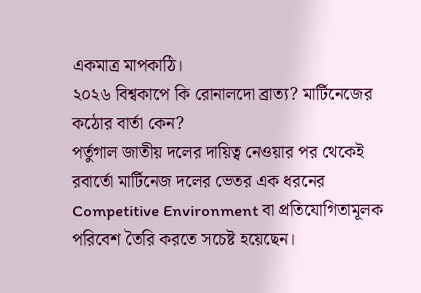একমাত্র মাপকাঠি।
২০২৬ বিশ্বকাপে কি রোনালদো ব্রাত্য? মার্টিনেজের কঠোর বার্তা কেন?
পর্তুগাল জাতীয় দলের দায়িত্ব নেওয়ার পর থেকেই রবার্তো মার্টিনেজ দলের ভেতর এক ধরনের Competitive Environment বা প্রতিযোগিতামূলক পরিবেশ তৈরি করতে সচেষ্ট হয়েছেন।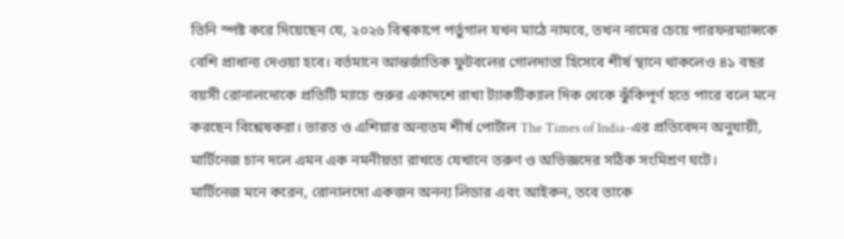তিনি স্পষ্ট করে দিয়েছেন যে, ২০২৬ বিশ্বকাপে পর্তুগাল যখন মাঠে নামবে, তখন নামের চেয়ে পারফরম্যান্সকে বেশি প্রাধান্য দেওয়া হবে। বর্তমানে আন্তর্জাতিক ফুটবলের গোলদাতা হিসেবে শীর্ষ স্থানে থাকলেও ৪১ বছর বয়সী রোনালদোকে প্রতিটি ম্যাচে শুরুর একাদশে রাখা ট্যাকটিক্যাল দিক থেকে ঝুঁকিপূর্ণ হতে পারে বলে মনে করছেন বিশ্লেষকরা। ভারত ও এশিয়ার অন্যতম শীর্ষ পোর্টাল The Times of India-এর প্রতিবেদন অনুযায়ী, মার্টিনেজ চান দলে এমন এক নমনীয়তা রাখতে যেখানে তরুণ ও অভিজ্ঞদের সঠিক সংমিশ্রণ ঘটে।
মার্টিনেজ মনে করেন, রোনালদো একজন অনন্য লিডার এবং আইকন, তবে তাকে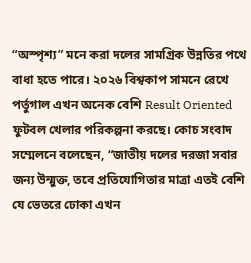“অস্পৃশ্য” মনে করা দলের সামগ্রিক উন্নতির পথে বাধা হতে পারে। ২০২৬ বিশ্বকাপ সামনে রেখে পর্তুগাল এখন অনেক বেশি Result Oriented ফুটবল খেলার পরিকল্পনা করছে। কোচ সংবাদ সম্মেলনে বলেছেন, “জাতীয় দলের দরজা সবার জন্য উন্মুক্ত, তবে প্রতিযোগিতার মাত্রা এতই বেশি যে ভেতরে ঢোকা এখন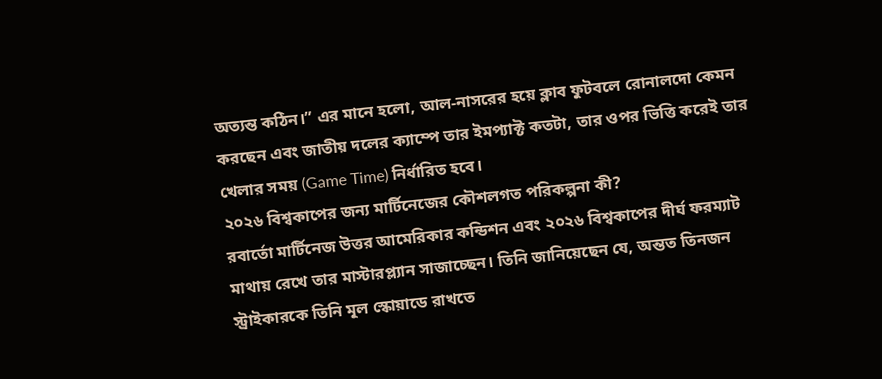অত্যন্ত কঠিন।” এর মানে হলো, আল-নাসরের হয়ে ক্লাব ফুটবলে রোনালদো কেমন করছেন এবং জাতীয় দলের ক্যাম্পে তার ইমপ্যাক্ট কতটা, তার ওপর ভিত্তি করেই তার খেলার সময় (Game Time) নির্ধারিত হবে।
২০২৬ বিশ্বকাপের জন্য মার্টিনেজের কৌশলগত পরিকল্পনা কী?
রবার্তো মার্টিনেজ উত্তর আমেরিকার কন্ডিশন এবং ২০২৬ বিশ্বকাপের দীর্ঘ ফরম্যাট মাথায় রেখে তার মাস্টারপ্ল্যান সাজাচ্ছেন। তিনি জানিয়েছেন যে, অন্তত তিনজন স্ট্রাইকারকে তিনি মূল স্কোয়াডে রাখতে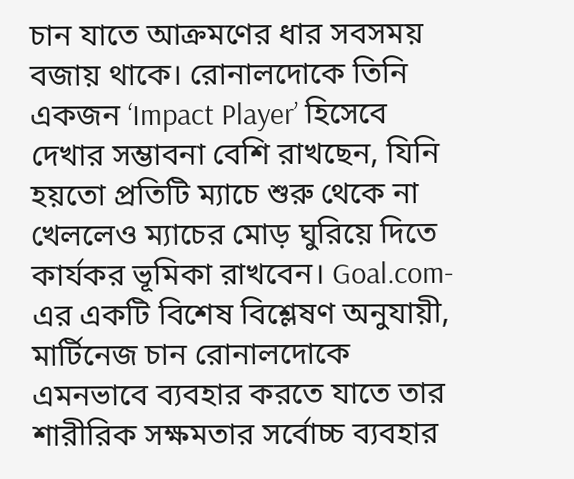চান যাতে আক্রমণের ধার সবসময় বজায় থাকে। রোনালদোকে তিনি একজন ‘Impact Player’ হিসেবে দেখার সম্ভাবনা বেশি রাখছেন, যিনি হয়তো প্রতিটি ম্যাচে শুরু থেকে না খেললেও ম্যাচের মোড় ঘুরিয়ে দিতে কার্যকর ভূমিকা রাখবেন। Goal.com-এর একটি বিশেষ বিশ্লেষণ অনুযায়ী, মার্টিনেজ চান রোনালদোকে এমনভাবে ব্যবহার করতে যাতে তার শারীরিক সক্ষমতার সর্বোচ্চ ব্যবহার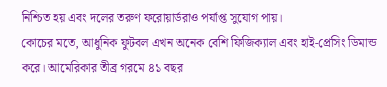নিশ্চিত হয় এবং দলের তরুণ ফরোয়ার্ডরাও পর্যাপ্ত সুযোগ পায়।
কোচের মতে, আধুনিক ফুটবল এখন অনেক বেশি ফিজিক্যাল এবং হাই-প্রেসিং ডিমান্ড করে। আমেরিকার তীব্র গরমে ৪১ বছর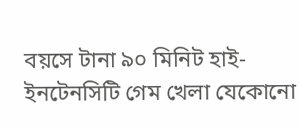বয়সে টানা ৯০ মিনিট হাই-ইনটেনসিটি গেম খেলা যেকোনো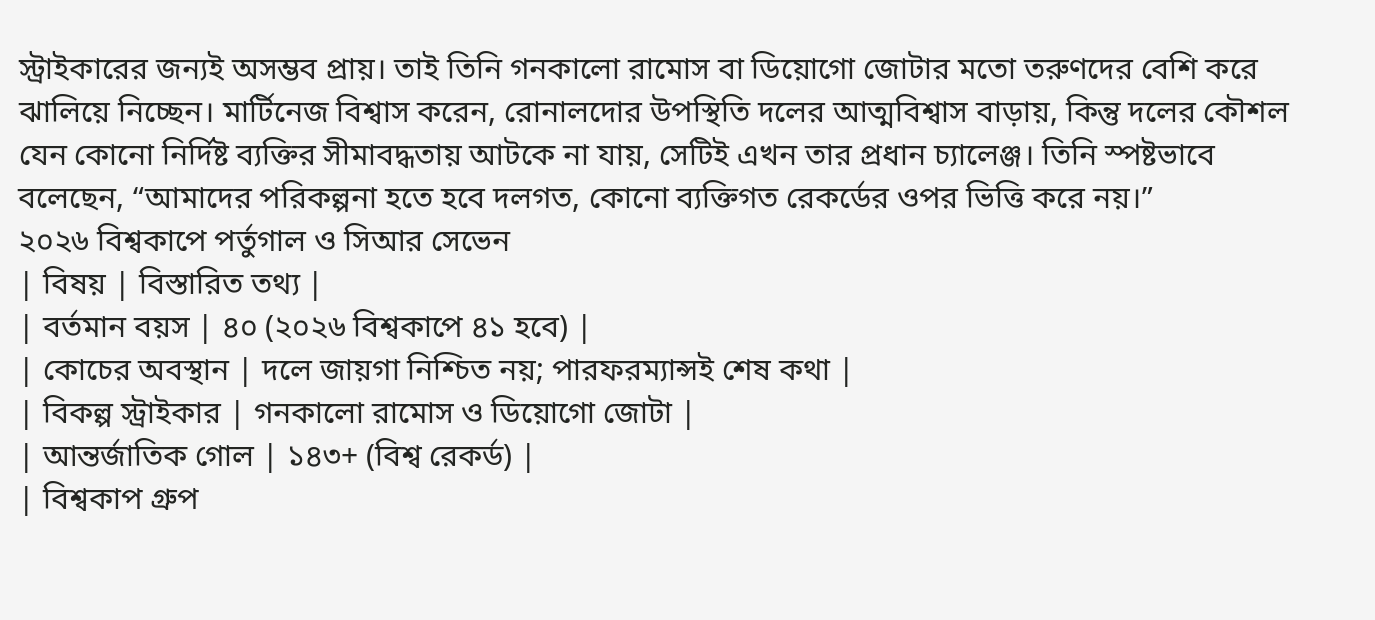স্ট্রাইকারের জন্যই অসম্ভব প্রায়। তাই তিনি গনকালো রামোস বা ডিয়োগো জোটার মতো তরুণদের বেশি করে ঝালিয়ে নিচ্ছেন। মার্টিনেজ বিশ্বাস করেন, রোনালদোর উপস্থিতি দলের আত্মবিশ্বাস বাড়ায়, কিন্তু দলের কৌশল যেন কোনো নির্দিষ্ট ব্যক্তির সীমাবদ্ধতায় আটকে না যায়, সেটিই এখন তার প্রধান চ্যালেঞ্জ। তিনি স্পষ্টভাবে বলেছেন, “আমাদের পরিকল্পনা হতে হবে দলগত, কোনো ব্যক্তিগত রেকর্ডের ওপর ভিত্তি করে নয়।”
২০২৬ বিশ্বকাপে পর্তুগাল ও সিআর সেভেন
| বিষয় | বিস্তারিত তথ্য |
| বর্তমান বয়স | ৪০ (২০২৬ বিশ্বকাপে ৪১ হবে) |
| কোচের অবস্থান | দলে জায়গা নিশ্চিত নয়; পারফরম্যান্সই শেষ কথা |
| বিকল্প স্ট্রাইকার | গনকালো রামোস ও ডিয়োগো জোটা |
| আন্তর্জাতিক গোল | ১৪৩+ (বিশ্ব রেকর্ড) |
| বিশ্বকাপ গ্রুপ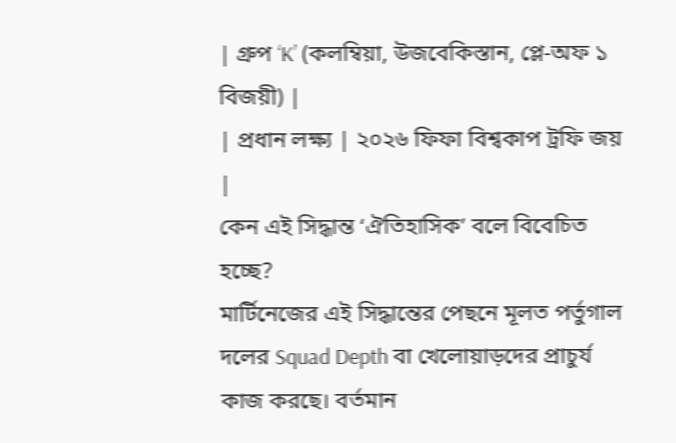| গ্রুপ ‘K’ (কলম্বিয়া, উজবেকিস্তান, প্লে-অফ ১ বিজয়ী) |
| প্রধান লক্ষ্য | ২০২৬ ফিফা বিশ্বকাপ ট্রফি জয় |
কেন এই সিদ্ধান্ত ‘ঐতিহাসিক’ বলে বিবেচিত হচ্ছে?
মার্টিনেজের এই সিদ্ধান্তের পেছনে মূলত পর্তুগাল দলের Squad Depth বা খেলোয়াড়দের প্রাচুর্য কাজ করছে। বর্তমান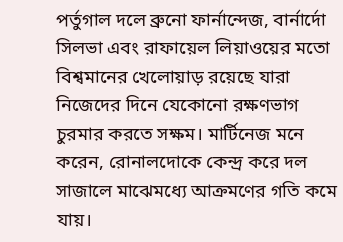পর্তুগাল দলে ব্রুনো ফার্নান্দেজ, বার্নার্দো সিলভা এবং রাফায়েল লিয়াওয়ের মতো বিশ্বমানের খেলোয়াড় রয়েছে যারা নিজেদের দিনে যেকোনো রক্ষণভাগ চুরমার করতে সক্ষম। মার্টিনেজ মনে করেন, রোনালদোকে কেন্দ্র করে দল সাজালে মাঝেমধ্যে আক্রমণের গতি কমে যায়।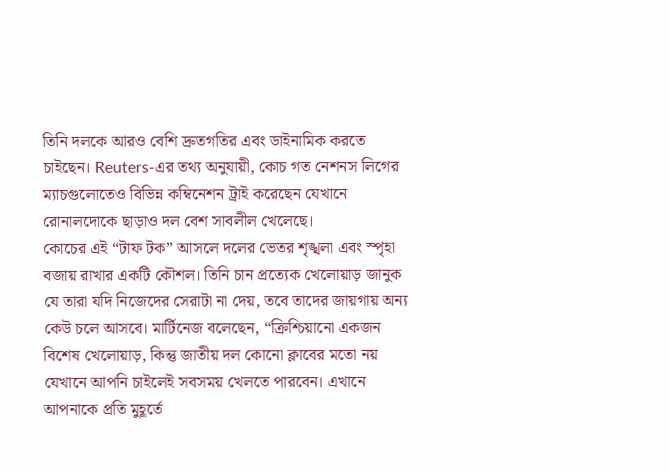তিনি দলকে আরও বেশি দ্রুতগতির এবং ডাইনামিক করতে চাইছেন। Reuters-এর তথ্য অনুযায়ী, কোচ গত নেশনস লিগের ম্যাচগুলোতেও বিভিন্ন কম্বিনেশন ট্রাই করেছেন যেখানে রোনালদোকে ছাড়াও দল বেশ সাবলীল খেলেছে।
কোচের এই “টাফ টক” আসলে দলের ভেতর শৃঙ্খলা এবং স্পৃহা বজায় রাখার একটি কৌশল। তিনি চান প্রত্যেক খেলোয়াড় জানুক যে তারা যদি নিজেদের সেরাটা না দেয়, তবে তাদের জায়গায় অন্য কেউ চলে আসবে। মার্টিনেজ বলেছেন, “ক্রিশ্চিয়ানো একজন বিশেষ খেলোয়াড়, কিন্তু জাতীয় দল কোনো ক্লাবের মতো নয় যেখানে আপনি চাইলেই সবসময় খেলতে পারবেন। এখানে আপনাকে প্রতি মুহূর্তে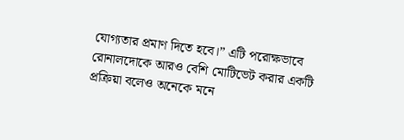যোগ্যতার প্রমাণ দিতে হবে।” এটি পরোক্ষভাবে রোনালদোকে আরও বেশি মোটিভেট করার একটি প্রক্রিয়া বলেও অনেকে মনে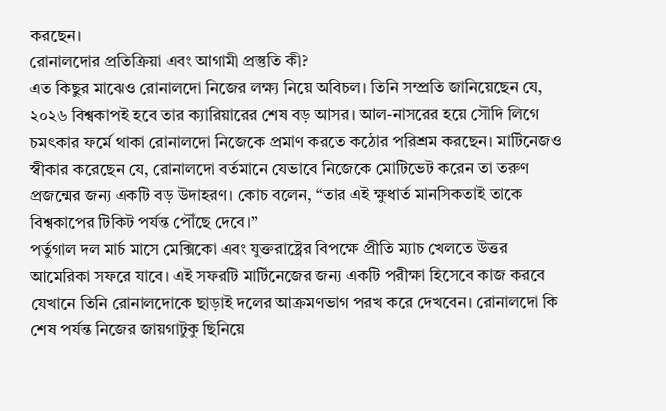করছেন।
রোনালদোর প্রতিক্রিয়া এবং আগামী প্রস্তুতি কী?
এত কিছুর মাঝেও রোনালদো নিজের লক্ষ্য নিয়ে অবিচল। তিনি সম্প্রতি জানিয়েছেন যে, ২০২৬ বিশ্বকাপই হবে তার ক্যারিয়ারের শেষ বড় আসর। আল-নাসরের হয়ে সৌদি লিগে চমৎকার ফর্মে থাকা রোনালদো নিজেকে প্রমাণ করতে কঠোর পরিশ্রম করছেন। মার্টিনেজও স্বীকার করেছেন যে, রোনালদো বর্তমানে যেভাবে নিজেকে মোটিভেট করেন তা তরুণ প্রজন্মের জন্য একটি বড় উদাহরণ। কোচ বলেন, “তার এই ক্ষুধার্ত মানসিকতাই তাকে বিশ্বকাপের টিকিট পর্যন্ত পৌঁছে দেবে।”
পর্তুগাল দল মার্চ মাসে মেক্সিকো এবং যুক্তরাষ্ট্রের বিপক্ষে প্রীতি ম্যাচ খেলতে উত্তর আমেরিকা সফরে যাবে। এই সফরটি মার্টিনেজের জন্য একটি পরীক্ষা হিসেবে কাজ করবে যেখানে তিনি রোনালদোকে ছাড়াই দলের আক্রমণভাগ পরখ করে দেখবেন। রোনালদো কি শেষ পর্যন্ত নিজের জায়গাটুকু ছিনিয়ে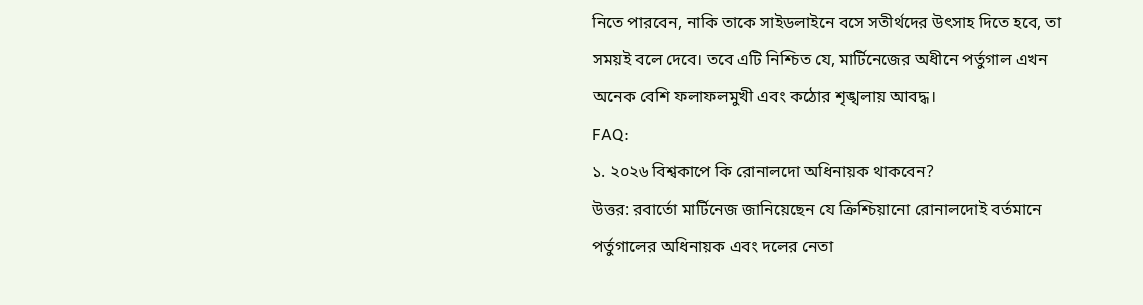নিতে পারবেন, নাকি তাকে সাইডলাইনে বসে সতীর্থদের উৎসাহ দিতে হবে, তা সময়ই বলে দেবে। তবে এটি নিশ্চিত যে, মার্টিনেজের অধীনে পর্তুগাল এখন অনেক বেশি ফলাফলমুখী এবং কঠোর শৃঙ্খলায় আবদ্ধ।
FAQ:
১. ২০২৬ বিশ্বকাপে কি রোনালদো অধিনায়ক থাকবেন?
উত্তর: রবার্তো মার্টিনেজ জানিয়েছেন যে ক্রিশ্চিয়ানো রোনালদোই বর্তমানে পর্তুগালের অধিনায়ক এবং দলের নেতা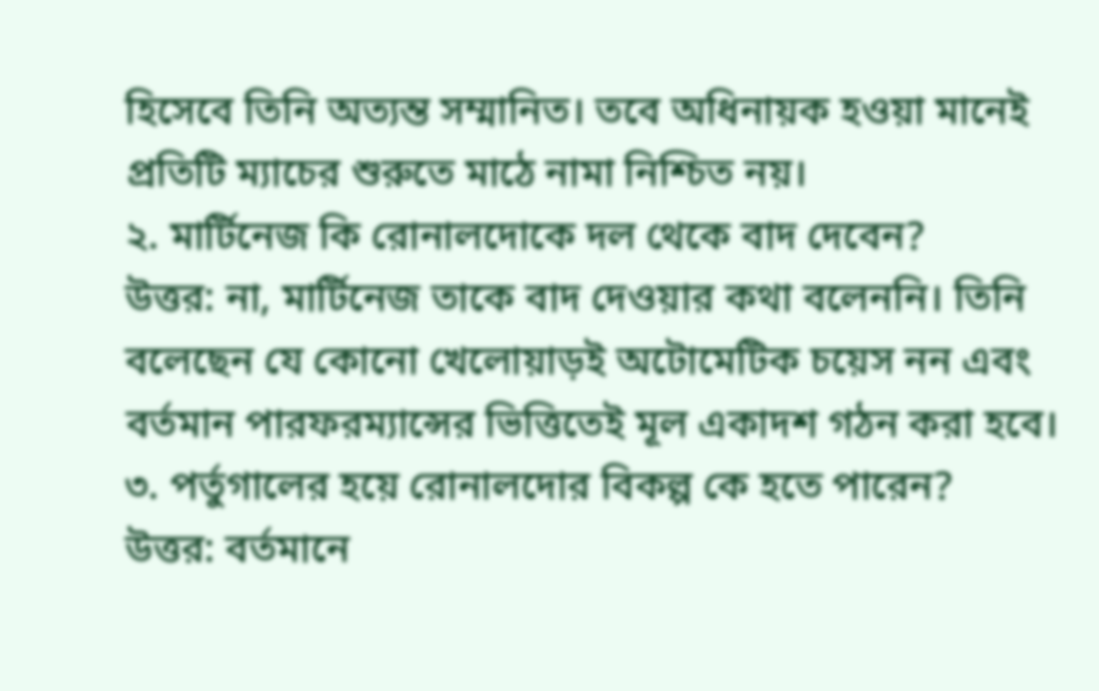হিসেবে তিনি অত্যন্ত সম্মানিত। তবে অধিনায়ক হওয়া মানেই প্রতিটি ম্যাচের শুরুতে মাঠে নামা নিশ্চিত নয়।
২. মার্টিনেজ কি রোনালদোকে দল থেকে বাদ দেবেন?
উত্তর: না, মার্টিনেজ তাকে বাদ দেওয়ার কথা বলেননি। তিনি বলেছেন যে কোনো খেলোয়াড়ই অটোমেটিক চয়েস নন এবং বর্তমান পারফরম্যান্সের ভিত্তিতেই মূল একাদশ গঠন করা হবে।
৩. পর্তুগালের হয়ে রোনালদোর বিকল্প কে হতে পারেন?
উত্তর: বর্তমানে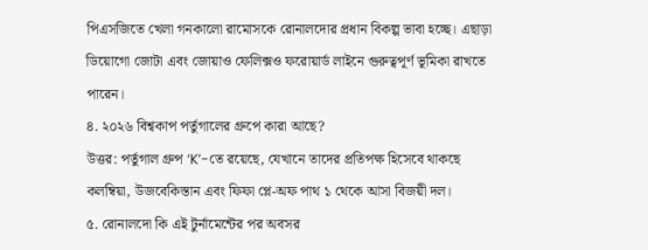পিএসজিতে খেলা গনকালো রামোসকে রোনালদোর প্রধান বিকল্প ভাবা হচ্ছে। এছাড়া ডিয়োগো জোটা এবং জোয়াও ফেলিক্সও ফরোয়ার্ড লাইনে গুরুত্বপূর্ণ ভূমিকা রাখতে পারেন।
৪. ২০২৬ বিশ্বকাপ পর্তুগালের গ্রুপে কারা আছে?
উত্তর: পর্তুগাল গ্রুপ ‘K’-তে রয়েছে, যেখানে তাদের প্রতিপক্ষ হিসেবে থাকছে কলম্বিয়া, উজবেকিস্তান এবং ফিফা প্লে-অফ পাথ ১ থেকে আসা বিজয়ী দল।
৫. রোনালদো কি এই টুর্নামেন্টের পর অবসর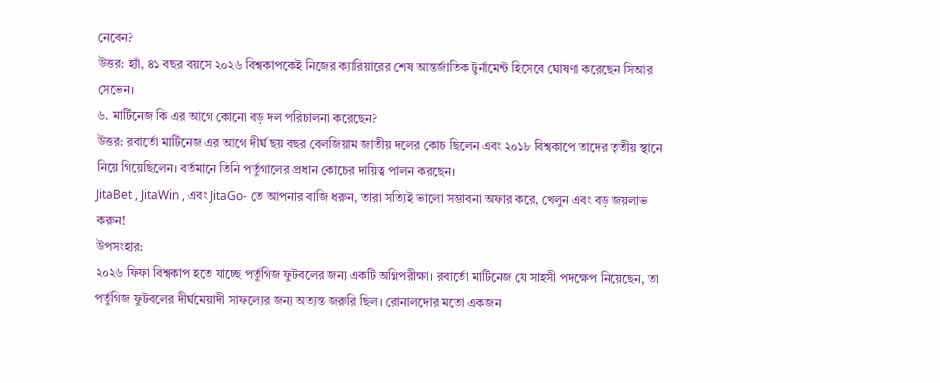নেবেন?
উত্তর: হ্যাঁ, ৪১ বছর বয়সে ২০২৬ বিশ্বকাপকেই নিজের ক্যারিয়ারের শেষ আন্তর্জাতিক টুর্নামেন্ট হিসেবে ঘোষণা করেছেন সিআর সেভেন।
৬. মার্টিনেজ কি এর আগে কোনো বড় দল পরিচালনা করেছেন?
উত্তর: রবার্তো মার্টিনেজ এর আগে দীর্ঘ ছয় বছর বেলজিয়াম জাতীয় দলের কোচ ছিলেন এবং ২০১৮ বিশ্বকাপে তাদের তৃতীয় স্থানে নিয়ে গিয়েছিলেন। বর্তমানে তিনি পর্তুগালের প্রধান কোচের দায়িত্ব পালন করছেন।
JitaBet , JitaWin , এবং JitaGo- তে আপনার বাজি ধরুন, তারা সত্যিই ভালো সম্ভাবনা অফার করে, খেলুন এবং বড় জয়লাভ করুন!
উপসংহার:
২০২৬ ফিফা বিশ্বকাপ হতে যাচ্ছে পর্তুগিজ ফুটবলের জন্য একটি অগ্নিপরীক্ষা। রবার্তো মার্টিনেজ যে সাহসী পদক্ষেপ নিয়েছেন, তা পর্তুগিজ ফুটবলের দীর্ঘমেয়াদী সাফল্যের জন্য অত্যন্ত জরুরি ছিল। রোনালদোর মতো একজন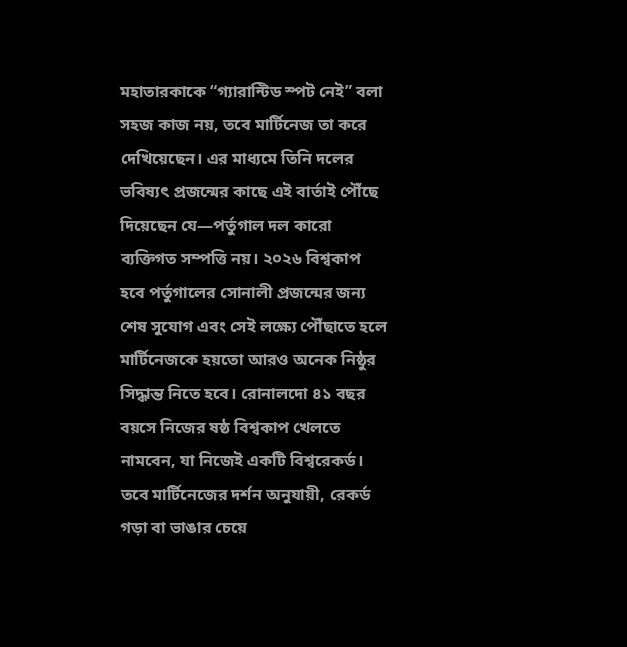মহাতারকাকে “গ্যারান্টিড স্পট নেই” বলা সহজ কাজ নয়, তবে মার্টিনেজ তা করে দেখিয়েছেন। এর মাধ্যমে তিনি দলের ভবিষ্যৎ প্রজন্মের কাছে এই বার্তাই পৌঁছে দিয়েছেন যে—পর্তুগাল দল কারো ব্যক্তিগত সম্পত্তি নয়। ২০২৬ বিশ্বকাপ হবে পর্তুগালের সোনালী প্রজন্মের জন্য শেষ সুযোগ এবং সেই লক্ষ্যে পৌঁছাতে হলে মার্টিনেজকে হয়তো আরও অনেক নিষ্ঠুর সিদ্ধান্ত নিতে হবে। রোনালদো ৪১ বছর বয়সে নিজের ষষ্ঠ বিশ্বকাপ খেলতে নামবেন, যা নিজেই একটি বিশ্বরেকর্ড। তবে মার্টিনেজের দর্শন অনুযায়ী, রেকর্ড গড়া বা ভাঙার চেয়ে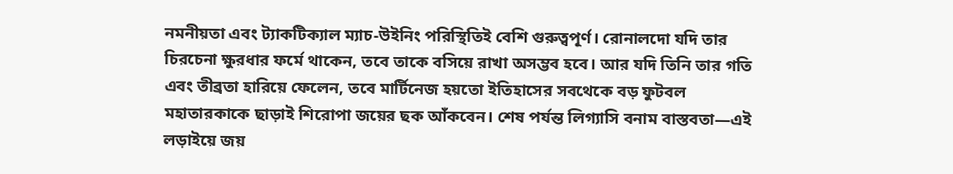নমনীয়তা এবং ট্যাকটিক্যাল ম্যাচ-উইনিং পরিস্থিতিই বেশি গুরুত্বপূর্ণ। রোনালদো যদি তার চিরচেনা ক্ষুরধার ফর্মে থাকেন, তবে তাকে বসিয়ে রাখা অসম্ভব হবে। আর যদি তিনি তার গতি এবং তীব্রতা হারিয়ে ফেলেন, তবে মার্টিনেজ হয়তো ইতিহাসের সবথেকে বড় ফুটবল মহাতারকাকে ছাড়াই শিরোপা জয়ের ছক আঁকবেন। শেষ পর্যন্ত লিগ্যাসি বনাম বাস্তবতা—এই লড়াইয়ে জয়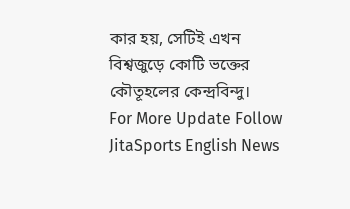কার হয়, সেটিই এখন বিশ্বজুড়ে কোটি ভক্তের কৌতূহলের কেন্দ্রবিন্দু।
For More Update Follow JitaSports English News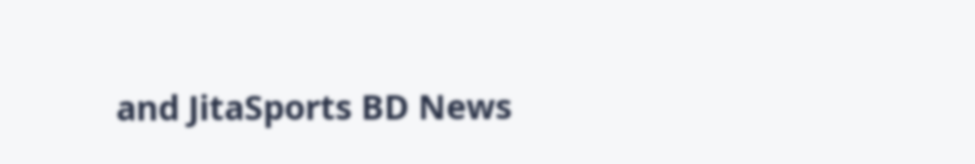and JitaSports BD News